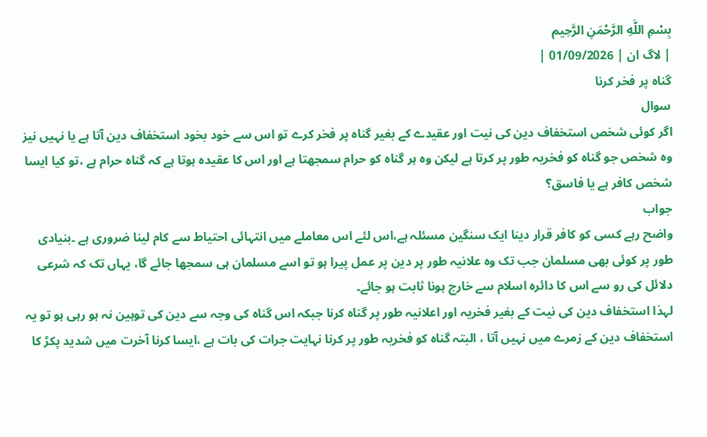بِسْمِ اللَّهِ الرَّحْمَنِ الرَّحِيم
| لاگ ان | 01/09/2026 |
گناہ پر فخر کرنا
سوال
اگر کوئی شخص استخفاف دین کی نیت اور عقیدے کے بغیر گناہ پر فخر کرے تو اس سے خود بخود استخفاف دین آتا ہے یا نہیں نیز وہ شخص جو گناہ کو فخریہ طور پر کرتا ہے لیکن وہ ہر گناہ کو حرام سمجھتا ہے اور اس کا عقیدہ ہوتا ہے کہ گناہ حرام ہے ،تو کیا ایسا شخص کافر ہے یا فاسق؟
جواب
واضح رہے کسی کو کافر قرار دینا ایک سنگین مسئلہ ہے،اس لئے اس معاملے میں انتہائی احتیاط سے کام لینا ضروری ہے ۔بنیادی طور پر کوئی بھی مسلمان جب تک وہ علانیہ طور پر دین پر عمل پیرا ہو تو اسے مسلمان ہی سمجھا جائے گا، یہاں تک کہ شرعی دلائل کی رو سے اس کا دائرہ اسلام سے خارج ہونا ثابت ہو جائے۔
لہذا استخفاف دین کی نیت کے بغیر فخریہ اور اعلانیہ طور پر گناہ کرنا جبکہ اس گناہ کی وجہ سے دین کی توہین نہ ہو رہی ہو تو یہ استخفاف دین کے زمرے میں نہیں آتا ، البتہ گناہ کو فخریہ طور پر کرنا نہایت جرات کی بات ہے ،ایسا کرنا آخرت میں شدید پکڑ کا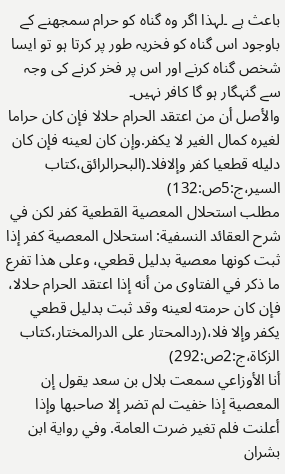باعث ہے ۔لہذا اگر وہ گناہ کو حرام سمجھنے کے باوجود اس گناہ کو فخریہ طور پر کرتا ہو تو ایسا شخص گناہ کرنے اور اس پر فخر کرنے کی وجہ سے گنہگار ہو گا کافر نہیں۔
والأصل أن من اعتقد الحرام حلالا فإن كان حراما لغيره كمال الغير لا يكفر.وإن كان لعينه فإن كان دليله قطعيا كفر وإلافلا۔(البحرالرائق،كتاب السير،ج:5ص:132)
مطلب استحلال المعصية القطعية كفر لكن في شرح العقائد النسفية: استحلال المعصية كفر إذا ثبت كونها معصية بدليل قطعي، وعلى هذا تفرع ما ذكر في الفتاوى من أنه إذا اعتقد الحرام حلالا، فإن كان حرمته لعينه وقد ثبت بدليل قطعي يكفر وإلا فلا،(ردالمحتار على الدرالمختار،كتاب الزكاة،ج:2ص:292)
أنا الأوزاعي سمعت بلال بن سعد يقول إن المعصية إذا خفيت لم تضر إلا صاحبها وإذا أعلنت فلم تغير ضرت العامة. وفي رواية ابن بشران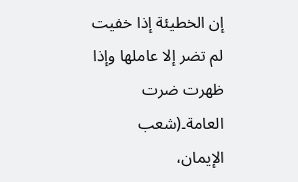إن الخطيئة إذا خفيت لم تضر إلا عاملها وإذا ظهرت ضرت العامة۔(شعب الإيمان،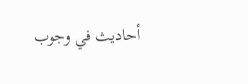أحاديث في وجوب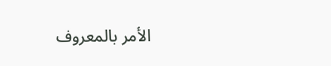الأمر بالمعروف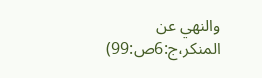والنهي عن المنكر،ج:6ص:99)